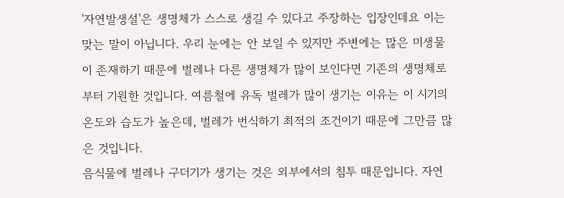'자연발생설'은 생명체가 스스로 생길 수 있다고 주장하는 입장인데요 이는 맞는 말이 아닙니다. 우리 눈에는 안 보일 수 있지만 주변에는 많은 미생물이 존재하기 때문에 벌레나 다른 생명체가 많이 보인다면 기존의 생명체로부터 기원한 것입니다. 여름철에 유독 벌레가 많이 생기는 이유는 이 시기의 온도와 습도가 높은데, 벌레가 번식하기 최적의 조건이기 때문에 그만큼 많은 것입니다.
음식물에 벌레나 구더기가 생기는 것은 외부에서의 침투 때문입니다. 자연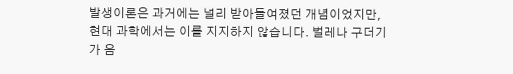발생이론은 과거에는 널리 받아들여졌던 개념이었지만, 현대 과학에서는 이를 지지하지 않습니다. 벌레나 구더기가 음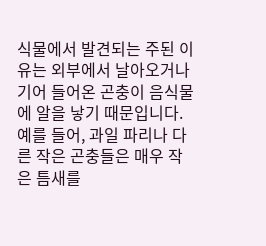식물에서 발견되는 주된 이유는 외부에서 날아오거나 기어 들어온 곤충이 음식물에 알을 낳기 때문입니다. 예를 들어, 과일 파리나 다른 작은 곤충들은 매우 작은 틈새를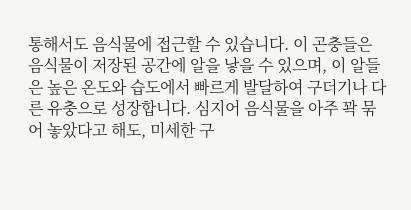통해서도 음식물에 접근할 수 있습니다. 이 곤충들은 음식물이 저장된 공간에 알을 낳을 수 있으며, 이 알들은 높은 온도와 습도에서 빠르게 발달하여 구더기나 다른 유충으로 성장합니다. 심지어 음식물을 아주 꽉 묶어 놓았다고 해도, 미세한 구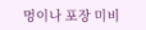멍이나 포장 미비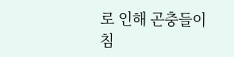로 인해 곤충들이 침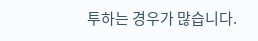투하는 경우가 많습니다.